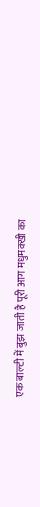एक बाल्टी में बुझ जाती है पूरी आग मधुमक्खी का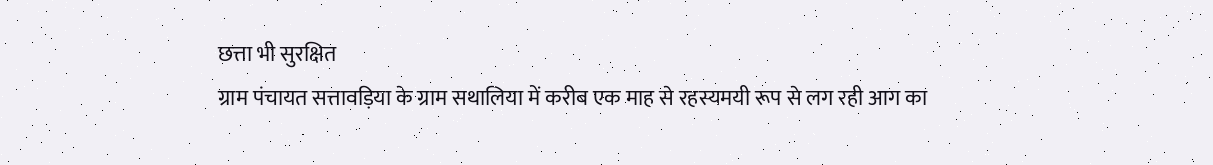छत्ता भी सुरक्षित
ग्राम पंचायत सत्तावड़िया के ग्राम सथालिया में करीब एक माह से रहस्यमयी रूप से लग रही आग का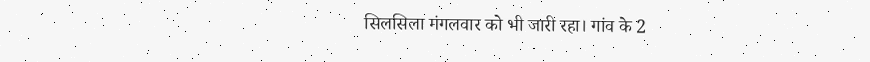सिलसिला मंगलवार को भी जारी रहा। गांव के 2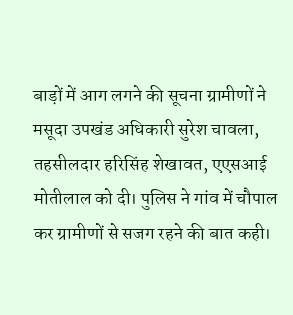बाड़ों में आग लगने की सूचना ग्रामीणों ने मसूदा उपखंड अधिकारी सुरेश चावला, तहसीलदार हरिसिंह शेखावत, एएसआई मोतीलाल को दी। पुलिस ने गांव में चौपाल कर ग्रामीणों से सजग रहने की बात कही।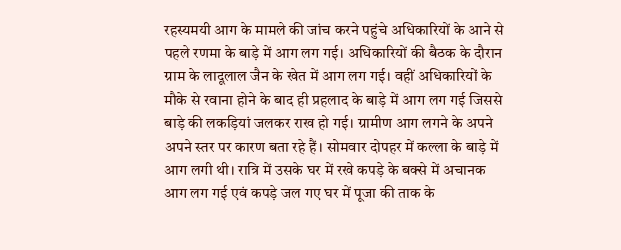रहस्यमयी आग के मामले की जांच करने पहुंचे अधिकारियों के आने से पहले रणमा के बाड़े में आग लग गई। अधिकारियों की बैठक के दौरान ग्राम के लादूलाल जैन के खेत में आग लग गई। वहीं अधिकारियों के मौके से रवाना होने के बाद ही प्रहलाद के बाड़े में आग लग गई जिससे बाड़े की लकड़ियां जलकर राख हो गई। ग्रामीण आग लगने के अपने अपने स्तर पर कारण बता रहे हैं। सोमवार दोपहर में कल्ला के बाड़े में आग लगी थी। रात्रि में उसके घर में रखे कपड़े के बक्से में अचानक आग लग गई एवं कपड़े जल गए घर में पूजा की ताक के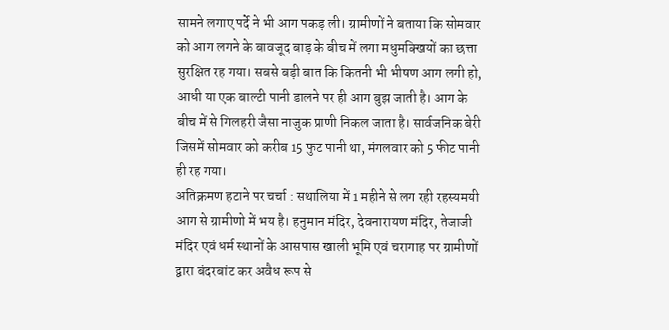सामने लगाए पर्दे ने भी आग पकड़ ली। ग्रामीणों ने बताया कि सोमवार को आग लगने के बावजूद बाड़ के बीच में लगा मधुमक्खियों का छत्ता सुरक्षित रह गया। सबसे बड़ी बात कि कितनी भी भीषण आग लगी हो, आधी या एक बाल्टी पानी डालने पर ही आग बुझ जाती है। आग के बीच में से गिलहरी जैसा नाजुक प्राणी निकल जाता है। सार्वजनिक बेरी जिसमें सोमवार को करीब 15 फुट पानी था, मंगलवार को 5 फीट पानी ही रह गया।
अतिक्रमण हटाने पर चर्चा : सथालिया में 1 महीने से लग रही रहस्यमयी आग से ग्रामीणो में भय है। हनुमान मंदिर, देवनारायण मंदिर, तेजाजी मंदिर एवं धर्म स्थानों के आसपास खाली भूमि एवं चरागाह पर ग्रामीणों द्वारा बंदरबांट कर अवैध रूप से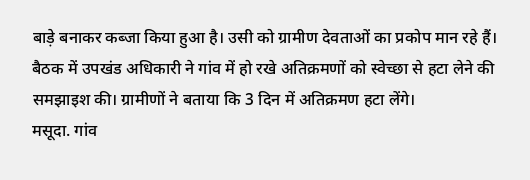बाड़े बनाकर कब्जा किया हुआ है। उसी को ग्रामीण देवताओं का प्रकोप मान रहे हैं। बैठक में उपखंड अधिकारी ने गांव में हो रखे अतिक्रमणों को स्वेच्छा से हटा लेने की समझाइश की। ग्रामीणों ने बताया कि 3 दिन में अतिक्रमण हटा लेंगे।
मसूदा. गांव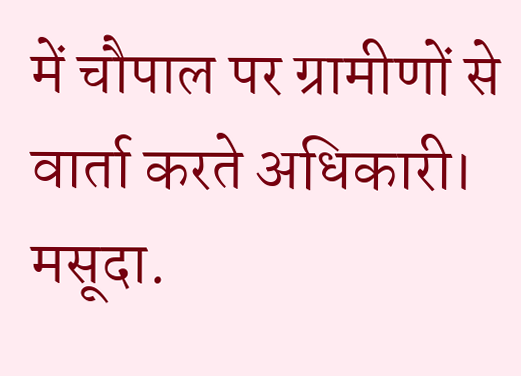में चौपाल पर ग्रामीणों से वार्ता करते अधिकारी।
मसूदा.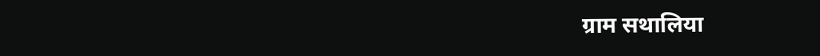ग्राम सथालिया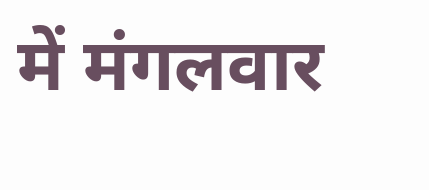में मंगलवार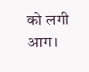को लगी आग।